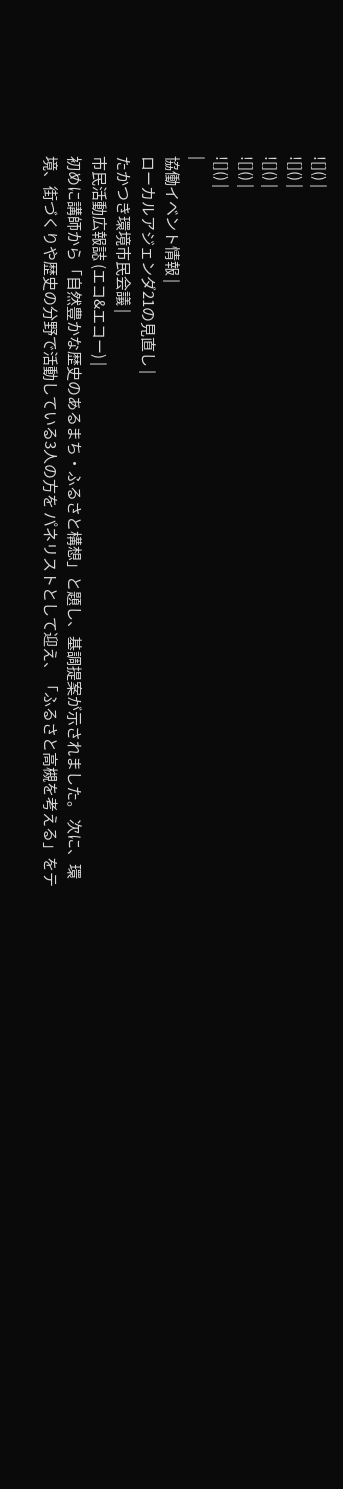![]() |
![]() |
![]() |
![]() |
![]() |
|
協働イベント情報 |
ローカルアジェンダ21の見直し |
たかつき環境市民会議 |
市民活動広報誌 (エコ&エコー) |
初めに講師から「自然豊かな歴史のあるまち・ふるさと構想」と題し、基調提案が示されました。 次に、環境、街づくりや歴史の分野で活動している3人の方を パネリストとして迎え、「ふるさと高槻を考える」をテ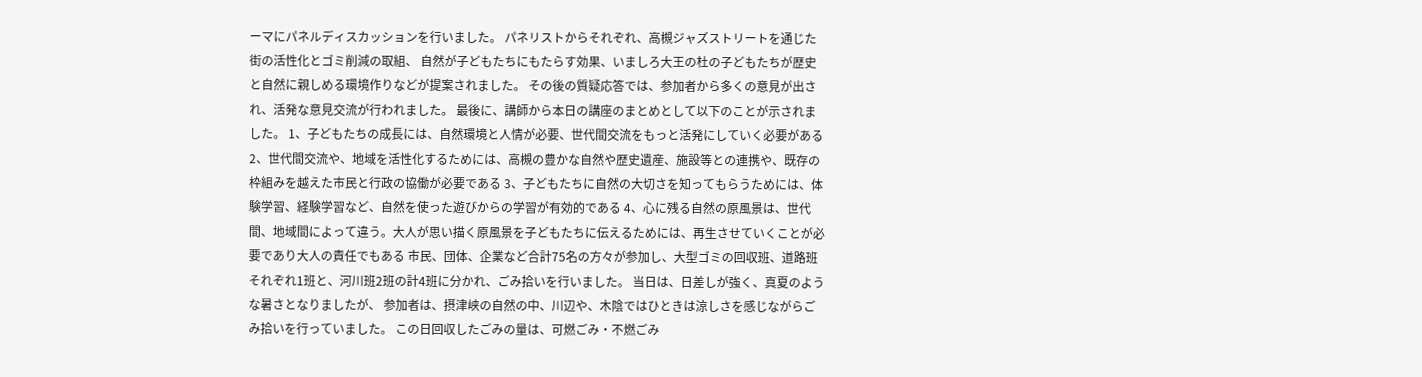ーマにパネルディスカッションを行いました。 パネリストからそれぞれ、高槻ジャズストリートを通じた街の活性化とゴミ削減の取組、 自然が子どもたちにもたらす効果、いましろ大王の杜の子どもたちが歴史と自然に親しめる環境作りなどが提案されました。 その後の質疑応答では、参加者から多くの意見が出され、活発な意見交流が行われました。 最後に、講師から本日の講座のまとめとして以下のことが示されました。 1、子どもたちの成長には、自然環境と人情が必要、世代間交流をもっと活発にしていく必要がある 2、世代間交流や、地域を活性化するためには、高槻の豊かな自然や歴史遺産、施設等との連携や、既存の枠組みを越えた市民と行政の協働が必要である 3、子どもたちに自然の大切さを知ってもらうためには、体験学習、経験学習など、自然を使った遊びからの学習が有効的である 4、心に残る自然の原風景は、世代間、地域間によって違う。大人が思い描く原風景を子どもたちに伝えるためには、再生させていくことが必要であり大人の責任でもある 市民、団体、企業など合計75名の方々が参加し、大型ゴミの回収班、道路班それぞれ1班と、河川班2班の計4班に分かれ、ごみ拾いを行いました。 当日は、日差しが強く、真夏のような暑さとなりましたが、 参加者は、摂津峡の自然の中、川辺や、木陰ではひときは涼しさを感じながらごみ拾いを行っていました。 この日回収したごみの量は、可燃ごみ・不燃ごみ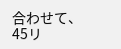合わせて、45リ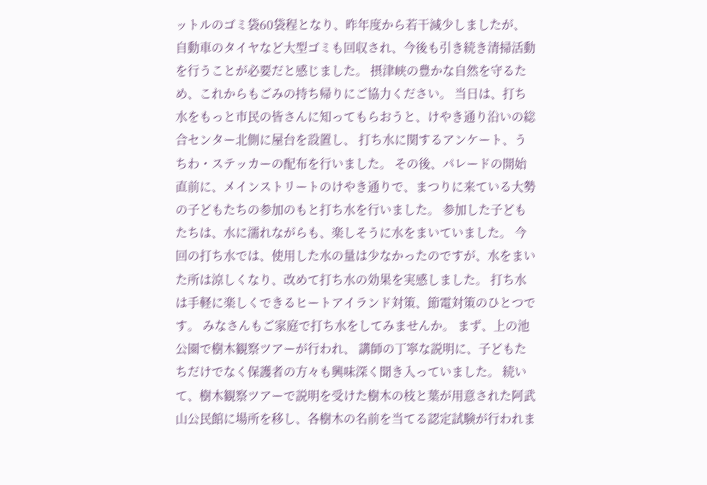ットルのゴミ袋60袋程となり、昨年度から若干減少しましたが、 自動車のタイヤなど大型ゴミも回収され、今後も引き続き清掃活動を行うことが必要だと感じました。 摂津峡の豊かな自然を守るため、これからもごみの持ち帰りにご協力ください。 当日は、打ち水をもっと市民の皆さんに知ってもらおうと、けやき通り沿いの総合センター北側に屋台を設置し、 打ち水に関するアンケート、うちわ・ステッカーの配布を行いました。 その後、パレードの開始直前に、メインストリートのけやき通りで、まつりに来ている大勢の子どもたちの参加のもと打ち水を行いました。 参加した子どもたちは、水に濡れながらも、楽しそうに水をまいていました。 今回の打ち水では、使用した水の量は少なかったのですが、水をまいた所は涼しくなり、改めて打ち水の効果を実感しました。 打ち水は手軽に楽しくできるヒートアイランド対策、節電対策のひとつです。 みなさんもご家庭で打ち水をしてみませんか。 まず、上の池公園で樹木観察ツアーが行われ、 講師の丁寧な説明に、子どもたちだけでなく保護者の方々も興味深く聞き入っていました。 続いて、樹木観察ツアーで説明を受けた樹木の枝と葉が用意された阿武山公民館に場所を移し、各樹木の名前を当てる認定試験が行われま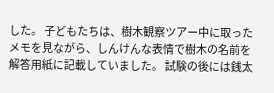した。 子どもたちは、樹木観察ツアー中に取ったメモを見ながら、しんけんな表情で樹木の名前を解答用紙に記載していました。 試験の後には銭太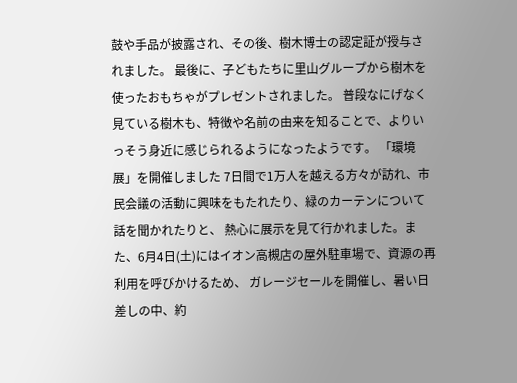鼓や手品が披露され、その後、樹木博士の認定証が授与されました。 最後に、子どもたちに里山グループから樹木を使ったおもちゃがプレゼントされました。 普段なにげなく見ている樹木も、特徴や名前の由来を知ることで、よりいっそう身近に感じられるようになったようです。 「環境展」を開催しました 7日間で1万人を越える方々が訪れ、市民会議の活動に興味をもたれたり、緑のカーテンについて話を聞かれたりと、 熱心に展示を見て行かれました。また、6月4日(土)にはイオン高槻店の屋外駐車場で、資源の再利用を呼びかけるため、 ガレージセールを開催し、暑い日差しの中、約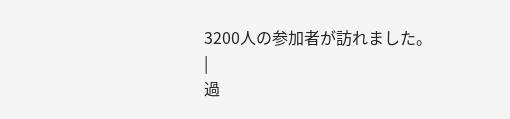3200人の参加者が訪れました。
|
過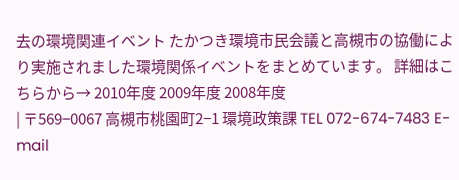去の環境関連イベント たかつき環境市民会議と高槻市の協働により実施されました環境関係イベントをまとめています。 詳細はこちらから→ 2010年度 2009年度 2008年度
| 〒569−0067 高槻市桃園町2−1 環境政策課 TEL 072-674-7483 E-mail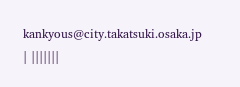kankyous@city.takatsuki.osaka.jp
| |||||||